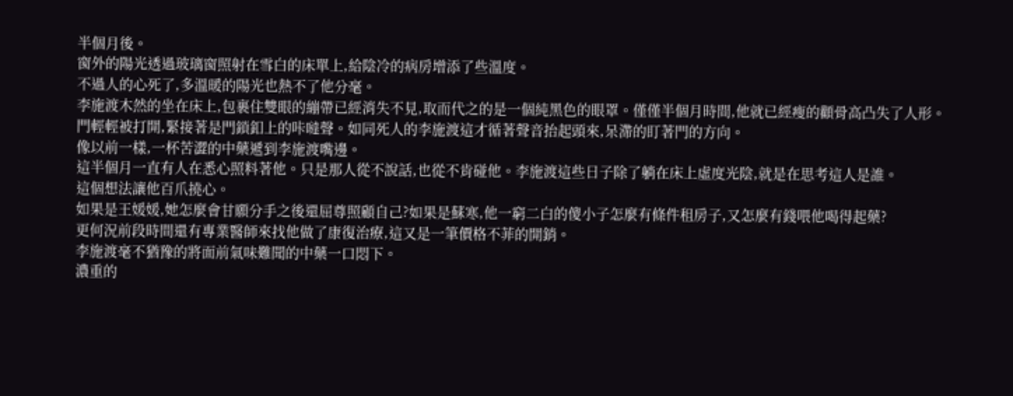半個月後。
窗外的陽光透過玻璃窗照射在雪白的床單上,給陰冷的病房增添了些溫度。
不過人的心死了,多溫暖的陽光也熱不了他分毫。
李施渡木然的坐在床上,包裹住雙眼的繃帶已經消失不見,取而代之的是一個純黑色的眼罩。僅僅半個月時間,他就已經瘦的顴骨高凸失了人形。
門輕輕被打開,緊接著是門鎖釦上的咔噠聲。如同死人的李施渡這才循著聲音抬起頭來,呆滯的盯著門的方向。
像以前一樣,一杯苦澀的中藥遞到李施渡嘴邊。
這半個月一直有人在悉心照料著他。只是那人從不說話,也從不肯碰他。李施渡這些日子除了躺在床上虛度光陰,就是在思考這人是誰。
這個想法讓他百爪撓心。
如果是王媛媛,她怎麼會甘願分手之後還屈尊照顧自己?如果是蘇寒,他一窮二白的傻小子怎麼有條件租房子,又怎麼有錢喂他喝得起藥?
更何況前段時間還有專業醫師來找他做了康復治療,這又是一筆價格不菲的開銷。
李施渡毫不猶豫的將面前氣味難聞的中藥一口悶下。
濃重的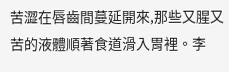苦澀在唇齒間蔓延開來,那些又腥又苦的液體順著食道滑入胃裡。李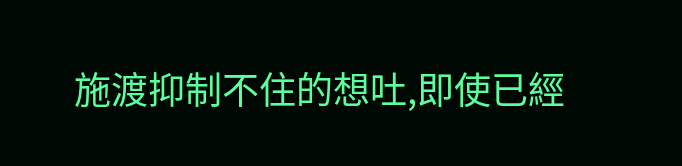施渡抑制不住的想吐,即使已經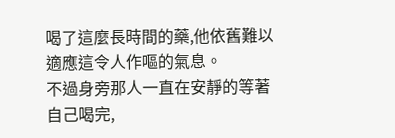喝了這麼長時間的藥,他依舊難以適應這令人作嘔的氣息。
不過身旁那人一直在安靜的等著自己喝完,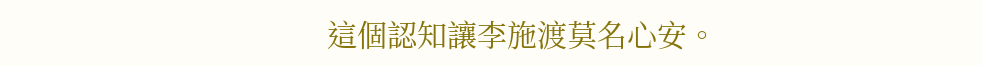這個認知讓李施渡莫名心安。